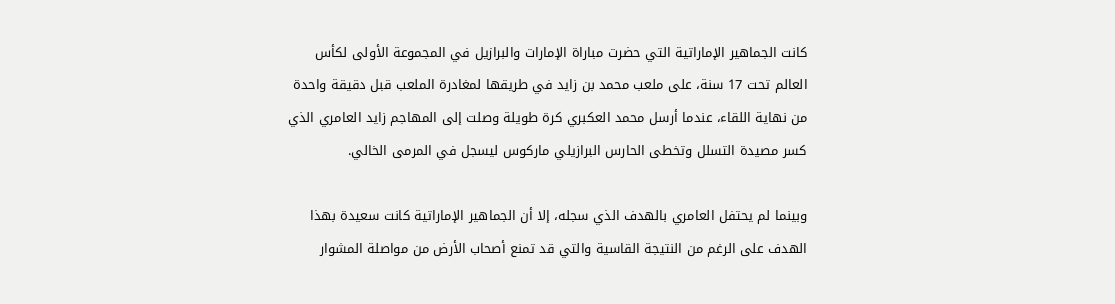كانت الجماهير الإماراتية التي حضرت مباراة الإمارات والبرازيل في المجموعة الأولى لكأس العالم تحت 17 سنة، على ملعب محمد بن زايد في طريقها لمغادرة الملعب قبل دقيقة واحدة من نهاية اللقاء، عندما أرسل محمد العكبري كرة طويلة وصلت إلى المهاجم زايد العامري الذي كسر مصيدة التسلل وتخطى الحارس البرازيلي ماركوس ليسجل في المرمى الخالي.

وبينما لم يحتفل العامري بالهدف الذي سجله، إلا أن الجماهير الإماراتية كانت سعيدة بهذا الهدف على الرغم من النتيجة القاسية والتي قد تمنع أصحاب الأرض من مواصلة المشوار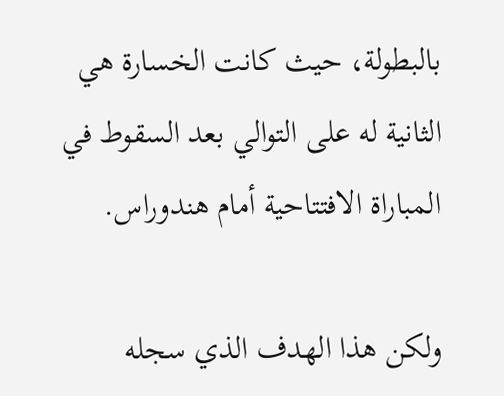بالبطولة، حيث كانت الخسارة هي الثانية له على التوالي بعد السقوط في المباراة الافتتاحية أمام هندوراس.

ولكن هذا الهدف الذي سجله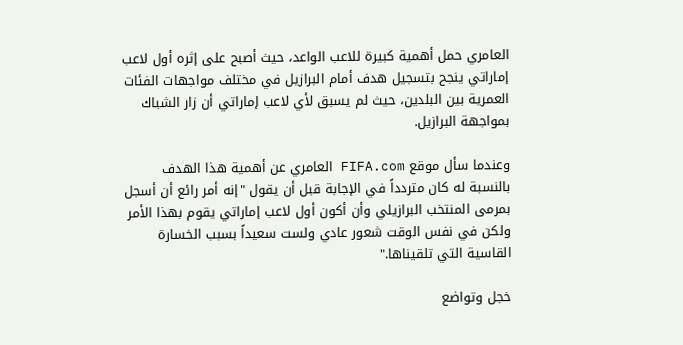العامري حمل أهمية كبيرة للاعب الواعد، حيث أصبح على إثره أول لاعب إماراتي ينجح بتسجيل هدف أمام البرازيل في مختلف مواجهات الفئات العمرية بين البلدين، حيث لم يسبق لأي لاعب إماراتي أن زار الشباك بمواجهة البرازيل.

وعندما سأل موقع FIFA.com العامري عن أهمية هذا الهدف بالنسبة له كان متردداً في الإجابة قبل أن يقول "إنه أمر رائع أن أسجل بمرمى المنتخب البرازيلي وأن أكون أول لاعب إماراتي يقوم بهذا الأمر ولكن في نفس الوقت شعور عادي ولست سعيداً بسبب الخسارة القاسية التي تلقيناها."

خجل وتواضع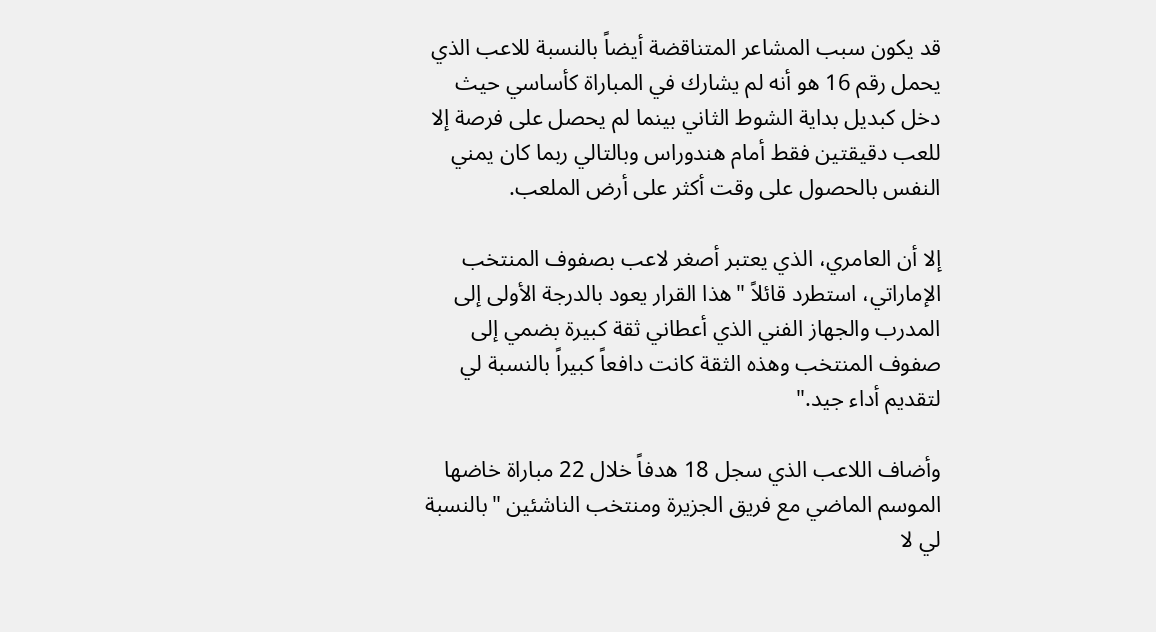قد يكون سبب المشاعر المتناقضة أيضاً بالنسبة للاعب الذي يحمل رقم 16 هو أنه لم يشارك في المباراة كأساسي حيث دخل كبديل بداية الشوط الثاني بينما لم يحصل على فرصة إلا للعب دقيقتين فقط أمام هندوراس وبالتالي ربما كان يمني النفس بالحصول على وقت أكثر على أرض الملعب.

إلا أن العامري، الذي يعتبر أصغر لاعب بصفوف المنتخب الإماراتي، استطرد قائلاً "هذا القرار يعود بالدرجة الأولى إلى المدرب والجهاز الفني الذي أعطاني ثقة كبيرة بضمي إلى صفوف المنتخب وهذه الثقة كانت دافعاً كبيراً بالنسبة لي لتقديم أداء جيد."

وأضاف اللاعب الذي سجل 18 هدفاً خلال 22 مباراة خاضها الموسم الماضي مع فريق الجزيرة ومنتخب الناشئين "بالنسبة لي لا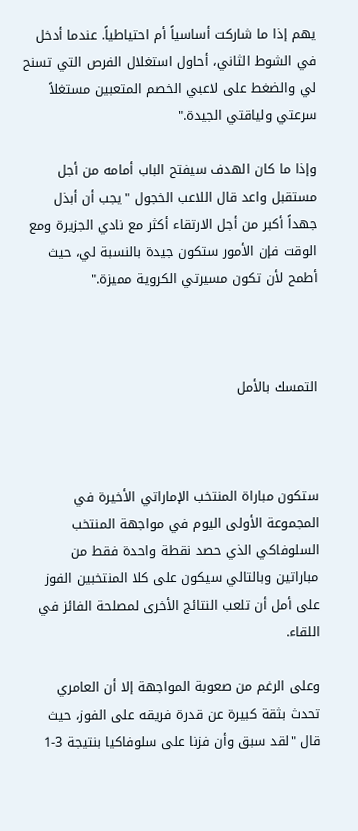يهم إذا ما شاركت أساسياً أم احتياطياً. عندما أدخل في الشوط الثاني، أحاول استغلال الفرص التي تسنح لي والضغط على لاعبي الخصم المتعبين مستغلاً سرعتي ولياقتي الجيدة."

وإذا ما كان الهدف سيفتح الباب أمامه من أجل مستقبل واعد قال اللاعب الخجول "يجب أن أبذل جهداً أكبر من أجل الارتقاء أكثر مع نادي الجزيرة ومع الوقت فإن الأمور ستكون جيدة بالنسبة لي، حيث أطمح لأن تكون مسيرتي الكروية مميزة."



التمسك بالأمل



ستكون مباراة المنتخب الإماراتي الأخيرة في المجموعة الأولى اليوم في مواجهة المنتخب السلوفاكي الذي حصد نقطة واحدة فقط من مباراتين وبالتالي سيكون على كلا المنتخبين الفوز على أمل أن تلعب النتائج الأخرى لمصلحة الفائز في اللقاء.

وعلى الرغم من صعوبة المواجهة إلا أن العامري تحدث بثقة كبيرة عن قدرة فريقه على الفوز، حيث قال "لقد سبق وأن فزنا على سلوفاكيا بنتيجة 3-1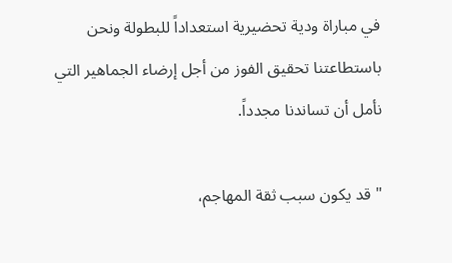في مباراة ودية تحضيرية استعداداً للبطولة ونحن باستطاعتنا تحقيق الفوز من أجل إرضاء الجماهير التي نأمل أن تساندنا مجدداً.

" قد يكون سبب ثقة المهاجم،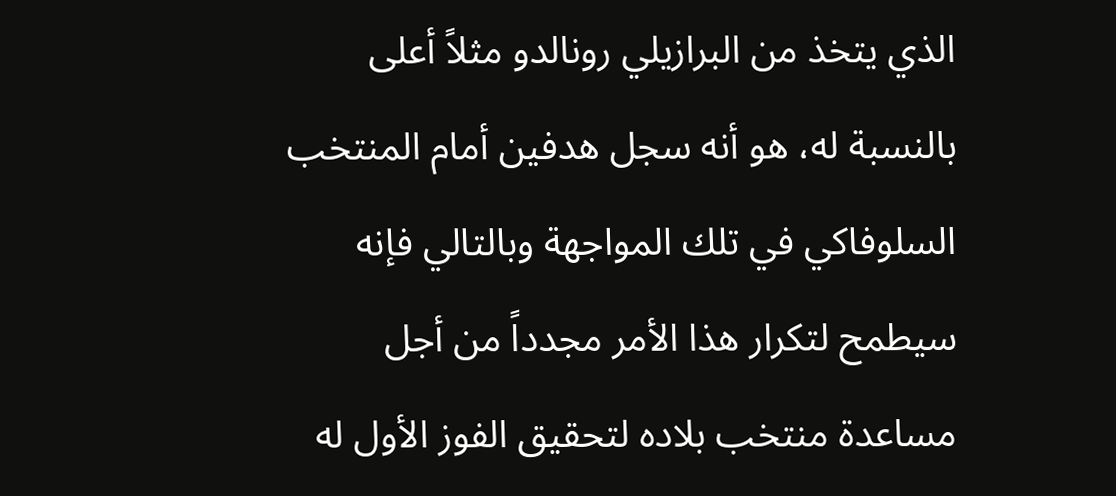الذي يتخذ من البرازيلي رونالدو مثلاً أعلى بالنسبة له، هو أنه سجل هدفين أمام المنتخب السلوفاكي في تلك المواجهة وبالتالي فإنه سيطمح لتكرار هذا الأمر مجدداً من أجل مساعدة منتخب بلاده لتحقيق الفوز الأول له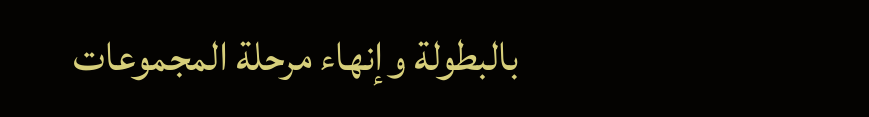بالبطولة وإنهاء مرحلة المجموعات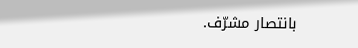بانتصار مشرّف.